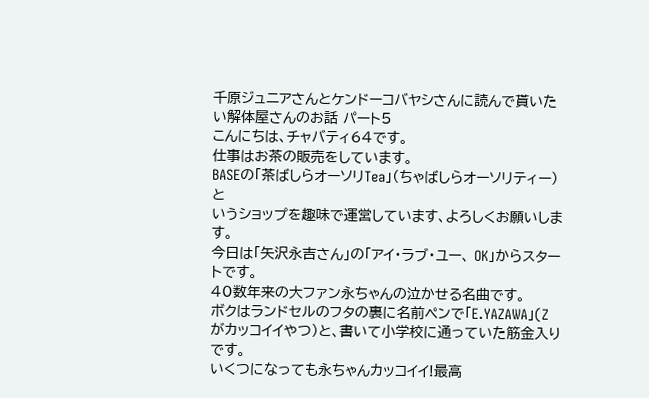千原ジュニアさんとケンドーコバヤシさんに読んで貰いたい解体屋さんのお話 パート5
こんにちは、チャバティ64です。
仕事はお茶の販売をしています。
BASEの「茶ばしらオーソリTea」(ちゃばしらオーソリティー)と
いうショップを趣味で運営しています、よろしくお願いします。
今日は「矢沢永吉さん」の「アイ・ラブ・ユー、 OK」からスタートです。
40数年来の大ファン永ちゃんの泣かせる名曲です。
ボクはランドセルのフタの裏に名前ペンで「E.YAZAWA」(Zがカッコイイやつ)と、書いて小学校に通っていた筋金入りです。
いくつになっても永ちゃんカッコイイ!最高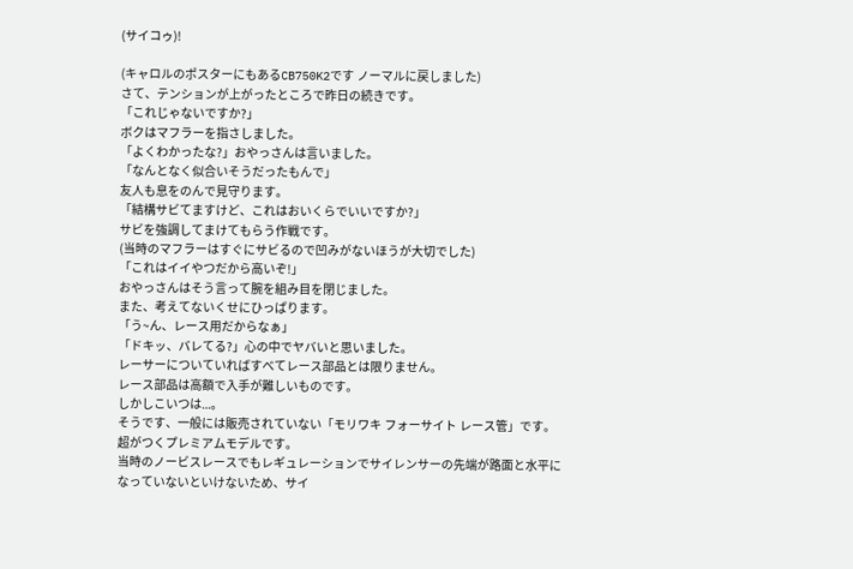(サイコゥ)!

(キャロルのポスターにもあるCB750K2です ノーマルに戻しました)
さて、テンションが上がったところで昨日の続きです。
「これじゃないですか?」
ボクはマフラーを指さしました。
「よくわかったな?」おやっさんは言いました。
「なんとなく似合いそうだったもんで」
友人も息をのんで見守ります。
「結構サビてますけど、これはおいくらでいいですか?」
サビを強調してまけてもらう作戦です。
(当時のマフラーはすぐにサビるので凹みがないほうが大切でした)
「これはイイやつだから高いぞ!」
おやっさんはそう言って腕を組み目を閉じました。
また、考えてないくせにひっぱります。
「う~ん、レース用だからなぁ」
「ドキッ、バレてる?」心の中でヤバいと思いました。
レーサーについていればすべてレース部品とは限りません。
レース部品は高額で入手が難しいものです。
しかしこいつは...。
そうです、一般には販売されていない「モリワキ フォーサイト レース管」です。
超がつくプレミアムモデルです。
当時のノービスレースでもレギュレーションでサイレンサーの先端が路面と水平になっていないといけないため、サイ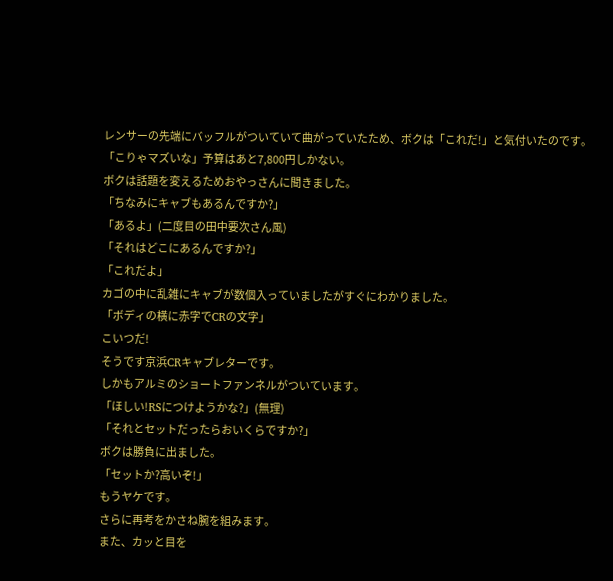レンサーの先端にバッフルがついていて曲がっていたため、ボクは「これだ!」と気付いたのです。
「こりゃマズいな」予算はあと7,800円しかない。
ボクは話題を変えるためおやっさんに聞きました。
「ちなみにキャブもあるんですか?」
「あるよ」(二度目の田中要次さん風)
「それはどこにあるんですか?」
「これだよ」
カゴの中に乱雑にキャブが数個入っていましたがすぐにわかりました。
「ボディの横に赤字でCRの文字」
こいつだ!
そうです京浜CRキャブレターです。
しかもアルミのショートファンネルがついています。
「ほしい!RSにつけようかな?」(無理)
「それとセットだったらおいくらですか?」
ボクは勝負に出ました。
「セットか?高いぞ!」
もうヤケです。
さらに再考をかさね腕を組みます。
また、カッと目を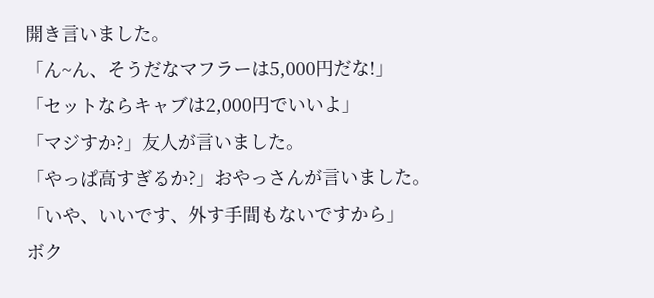開き言いました。
「ん~ん、そうだなマフラーは5,000円だな!」
「セットならキャブは2,000円でいいよ」
「マジすか?」友人が言いました。
「やっぱ高すぎるか?」おやっさんが言いました。
「いや、いいです、外す手間もないですから」
ボク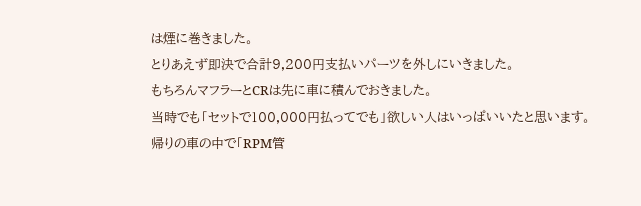は煙に巻きました。
とりあえず即決で合計9,200円支払いパーツを外しにいきました。
もちろんマフラーとCRは先に車に積んでおきました。
当時でも「セットで100,000円払ってでも」欲しい人はいっぱいいたと思います。
帰りの車の中で「RPM管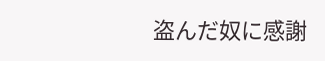盗んだ奴に感謝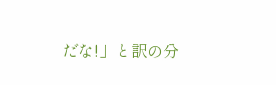だな!」と訳の分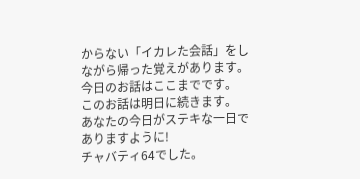からない「イカレた会話」をしながら帰った覚えがあります。
今日のお話はここまでです。
このお話は明日に続きます。
あなたの今日がステキな一日でありますように!
チャバティ64でした。